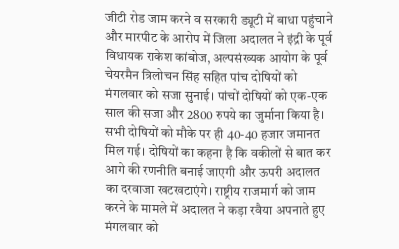जीटी रोड जाम करने व सरकारी ड्यूटी में बाधा पहुंचाने और मारपीट के आरोप में जिला अदालत ने इंद्री के पूर्व विधायक राकेश कांबोज, अल्पसंख्यक आयोग के पूर्व चेयरमैन त्रिलोचन सिंह सहित पांच दोषियों को मंगलवार को सजा सुनाई। पांचों दोषियों को एक-एक साल की सजा और 2800 रुपये का जुर्माना किया है। सभी दोषियों को मौके पर ही 40-40 हजार जमानत मिल गई। दोषियों का कहना है कि वकीलों से बात कर आगे की रणनीति बनाई जाएगी और ऊपरी अदालत का दरवाजा खटखटाएंगे। राष्ट्रीय राजमार्ग को जाम करने के मामले में अदालत ने कड़ा रवैया अपनाते हुए मंगलवार को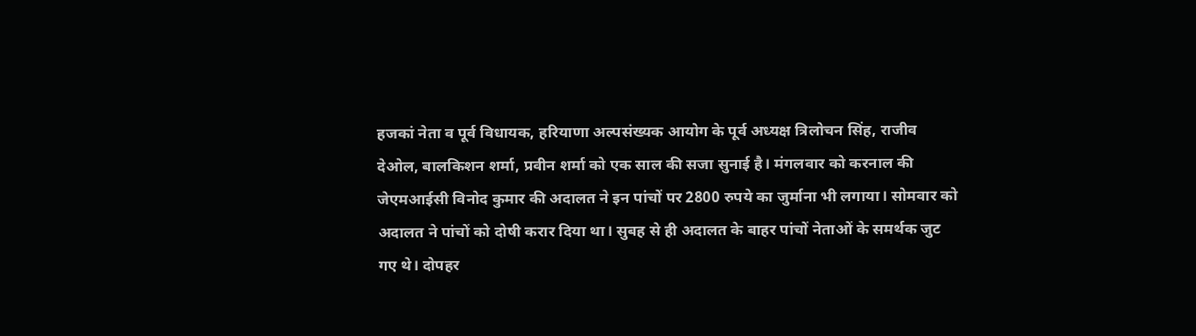हजकां नेता व पूर्व विधायक, हरियाणा अल्पसंख्यक आयोग के पूर्व अध्यक्ष त्रिलोचन सिंह, राजीव देओल, बालकिशन शर्मा, प्रवीन शर्मा को एक साल की सजा सुनाई है। मंगलवार को करनाल की जेएमआईसी विनोद कुमार की अदालत ने इन पांचों पर 2800 रुपये का जुर्माना भी लगाया। सोमवार को अदालत ने पांचों को दोषी करार दिया था। सुबह से ही अदालत के बाहर पांचों नेताओं के समर्थक जुट गए थे। दोपहर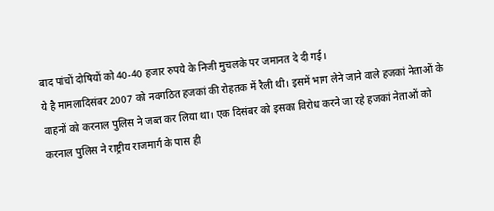बाद पांचों दोषियों को 40-40 हजार रुपये के निजी मुचलके पर जमानत दे दी गई।
ये है मामलादिसंबर 2007 को नवगठित हजकां की रोहतक में रैली थी। इसमें भाग लेने जाने वाले हजकां नेताओं के वाहनों को करनाल पुलिस ने जब्त कर लिया था। एक दिसंबर को इसका विरोध करने जा रहे हजकां नेताओं को करनाल पुलिस ने राष्ट्रीय राजमार्ग के पास ही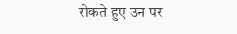रोकते हुए उन पर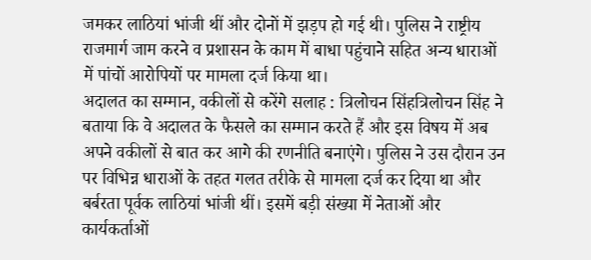जमकर लाठियां भांजी थीं और दोनों में झड़प हो गई थी। पुलिस ने राष्ट्रीय राजमार्ग जाम करने व प्रशासन के काम में बाधा पहुंचाने सहित अन्य धाराओं में पांचों आरोपियों पर मामला दर्ज किया था।
अदालत का सम्मान, वकीलों से करेंगे सलाह : त्रिलोचन सिंहत्रिलोचन सिंह ने बताया कि वे अदालत के फैसले का सम्मान करते हैं और इस विषय में अब अपने वकीलों से बात कर आगे की रणनीति बनाएंगे। पुलिस ने उस दौरान उन पर विभिन्न धाराओं के तहत गलत तरीके से मामला दर्ज कर दिया था और बर्बरता पूर्वक लाठियां भांजी थीं। इसमें बड़ी संख्या में नेताओं और कार्यकर्ताओं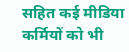सहित कई मीडिया कर्मियों को भी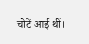चोटें आई थीं।